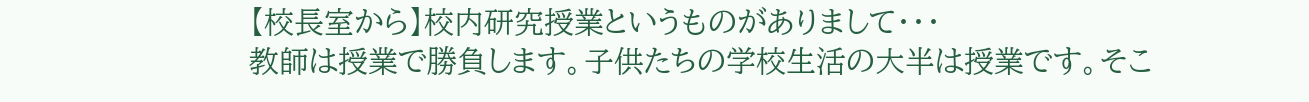【校長室から】校内研究授業というものがありまして・・・
教師は授業で勝負します。子供たちの学校生活の大半は授業です。そこ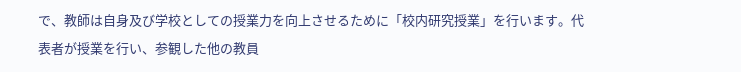で、教師は自身及び学校としての授業力を向上させるために「校内研究授業」を行います。代表者が授業を行い、参観した他の教員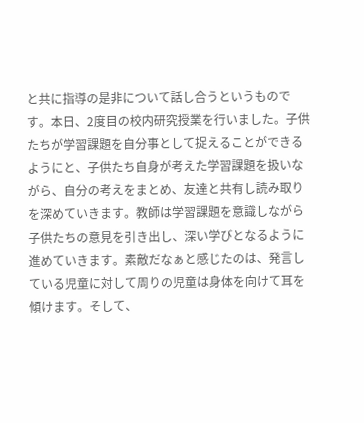と共に指導の是非について話し合うというものです。本日、2度目の校内研究授業を行いました。子供たちが学習課題を自分事として捉えることができるようにと、子供たち自身が考えた学習課題を扱いながら、自分の考えをまとめ、友達と共有し読み取りを深めていきます。教師は学習課題を意識しながら子供たちの意見を引き出し、深い学びとなるように進めていきます。素敵だなぁと感じたのは、発言している児童に対して周りの児童は身体を向けて耳を傾けます。そして、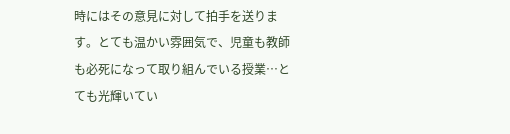時にはその意見に対して拍手を送ります。とても温かい雰囲気で、児童も教師も必死になって取り組んでいる授業…とても光輝いてい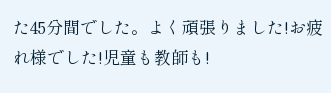た45分間でした。よく頑張りました!お疲れ様でした!児童も教師も!